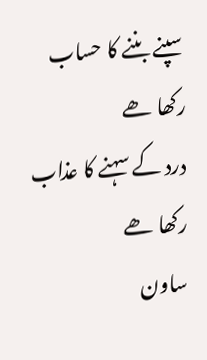سپنے بننے کا حساب رکھا ھے
درد کے سہنے کا عذاب رکھا ھے
ساون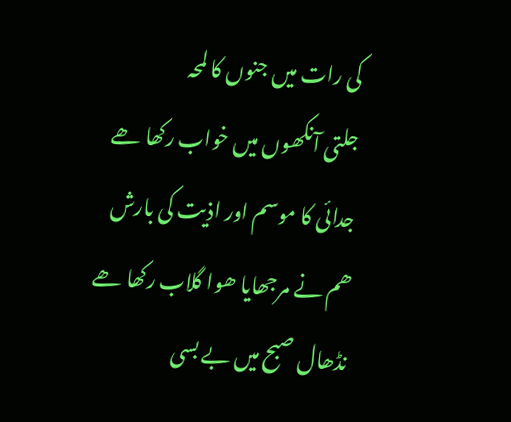کی رات میں جنوں کا لمحہ
جلتی آنکھوں میں خواب رکھا ھے
جدائی کا موسم اور اذیت کی بارش
ھم نے مرجھایا ھوا گلاب رکھا ھے
نڈھال صبح میں بے بسی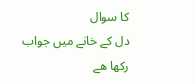کا سوال
دل کے خانے میں جواب رکھا ھے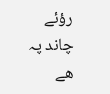رؤئے چاند پہ ھے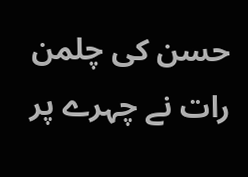حسن کی چلمن
رات نے چہرے پر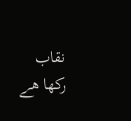نقاب رکھا ھے